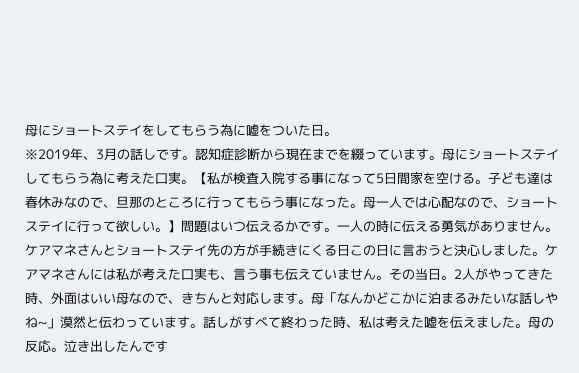母にショートステイをしてもらう為に嘘をついた日。
※2019年、3月の話しです。認知症診断から現在までを綴っています。母にショートステイしてもらう為に考えた口実。【私が検査入院する事になって5日間家を空ける。子ども達は春休みなので、旦那のところに行ってもらう事になった。母一人では心配なので、ショートステイに行って欲しい。】問題はいつ伝えるかです。一人の時に伝える勇気がありません。ケアマネさんとショートステイ先の方が手続きにくる日この日に言おうと決心しました。ケアマネさんには私が考えた口実も、言う事も伝えていません。その当日。2人がやってきた時、外面はいい母なので、きちんと対応します。母「なんかどこかに泊まるみたいな話しやね~」漠然と伝わっています。話しがすべて終わった時、私は考えた嘘を伝えました。母の反応。泣き出したんです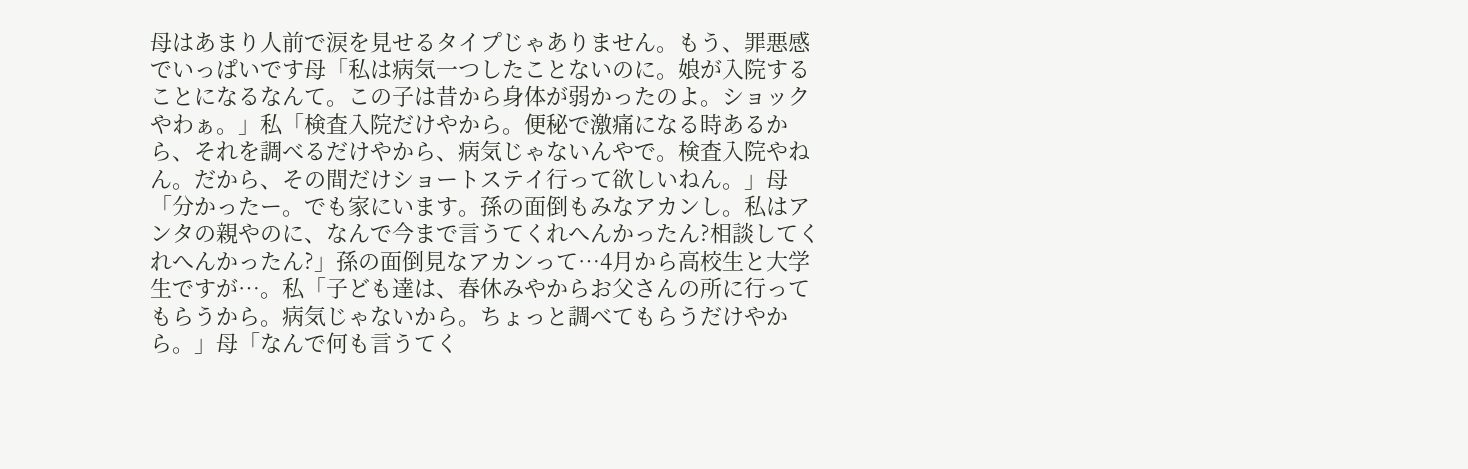母はあまり人前で涙を見せるタイプじゃありません。もう、罪悪感でいっぱいです母「私は病気一つしたことないのに。娘が入院することになるなんて。この子は昔から身体が弱かったのよ。ショックやわぁ。」私「検査入院だけやから。便秘で激痛になる時あるから、それを調べるだけやから、病気じゃないんやで。検査入院やねん。だから、その間だけショートステイ行って欲しいねん。」母「分かったー。でも家にいます。孫の面倒もみなアカンし。私はアンタの親やのに、なんで今まで言うてくれへんかったん?相談してくれへんかったん?」孫の面倒見なアカンって…4月から高校生と大学生ですが…。私「子ども達は、春休みやからお父さんの所に行ってもらうから。病気じゃないから。ちょっと調べてもらうだけやから。」母「なんで何も言うてく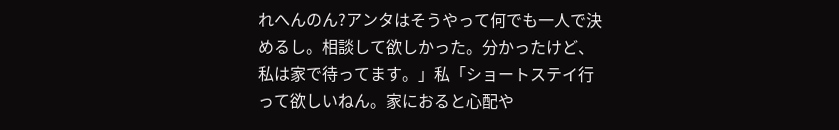れへんのん?アンタはそうやって何でも一人で決めるし。相談して欲しかった。分かったけど、私は家で待ってます。」私「ショートステイ行って欲しいねん。家におると心配や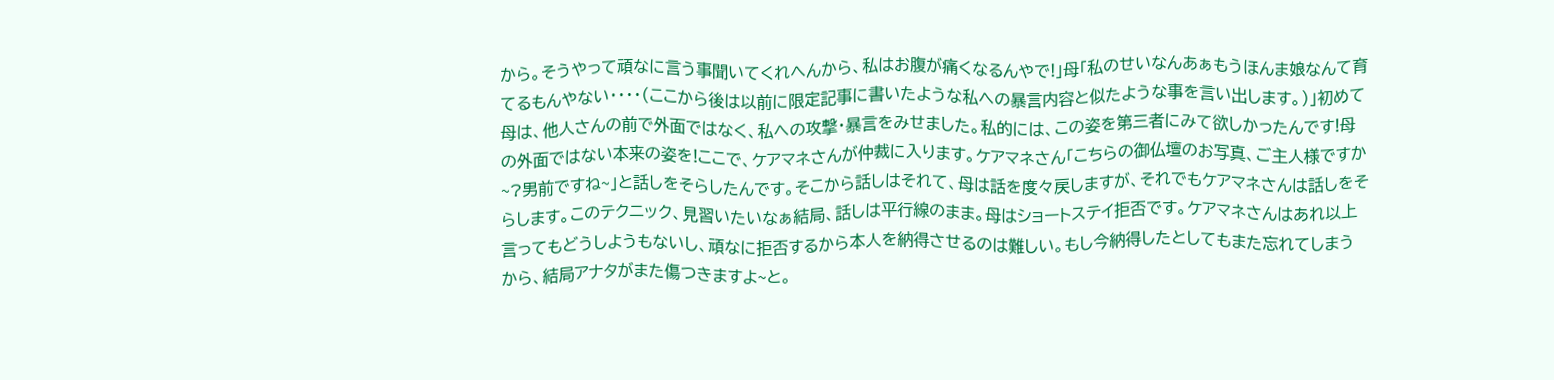から。そうやって頑なに言う事聞いてくれへんから、私はお腹が痛くなるんやで!」母「私のせいなんあぁもうほんま娘なんて育てるもんやない・・・・(ここから後は以前に限定記事に書いたような私への暴言内容と似たような事を言い出します。)」初めて母は、他人さんの前で外面ではなく、私への攻撃・暴言をみせました。私的には、この姿を第三者にみて欲しかったんです!母の外面ではない本来の姿を!ここで、ケアマネさんが仲裁に入ります。ケアマネさん「こちらの御仏壇のお写真、ご主人様ですか~?男前ですね~」と話しをそらしたんです。そこから話しはそれて、母は話を度々戻しますが、それでもケアマネさんは話しをそらします。このテクニック、見習いたいなぁ結局、話しは平行線のまま。母はショートステイ拒否です。ケアマネさんはあれ以上言ってもどうしようもないし、頑なに拒否するから本人を納得させるのは難しい。もし今納得したとしてもまた忘れてしまうから、結局アナタがまた傷つきますよ~と。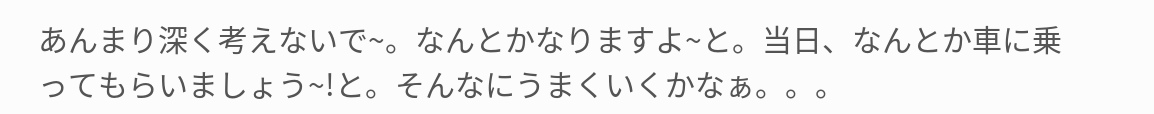あんまり深く考えないで~。なんとかなりますよ~と。当日、なんとか車に乗ってもらいましょう~!と。そんなにうまくいくかなぁ。。。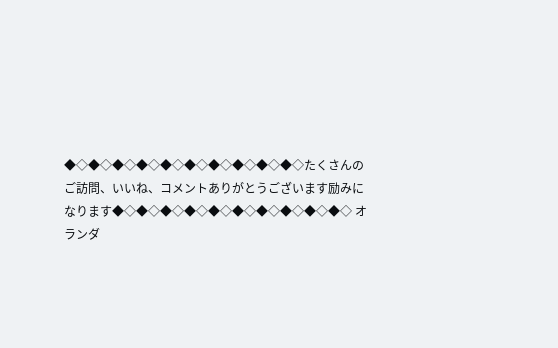◆◇◆◇◆◇◆◇◆◇◆◇◆◇◆◇◆◇◆◇たくさんのご訪問、いいね、コメントありがとうございます励みになります◆◇◆◇◆◇◆◇◆◇◆◇◆◇◆◇◆◇◆◇ オランダ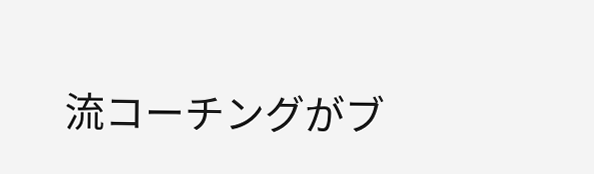流コーチングがブ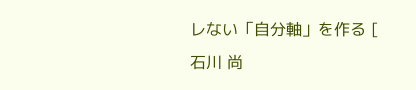レない「自分軸」を作る [ 石川 尚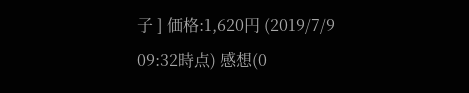子 ] 価格:1,620円 (2019/7/9 09:32時点) 感想(0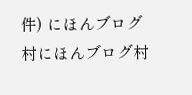件) にほんブログ村にほんブログ村